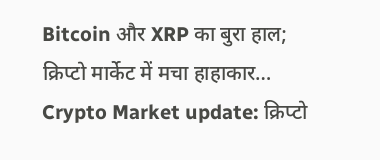Bitcoin और XRP का बुरा हाल; क्रिप्टो मार्केट में मचा हाहाकार…
Crypto Market update: क्रिप्टो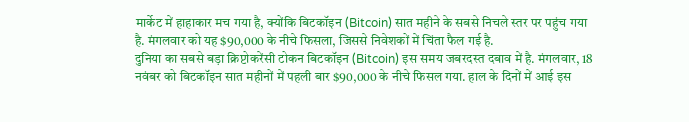मार्केट में हाहाकार मच गया है, क्योंकि बिटकॉइन (Bitcoin) सात महीने के सबसे निचले स्तर पर पहुंच गया है. मंगलवार को यह $90,000 के नीचे फिसला, जिससे निवेशकों में चिंता फैल गई है.
दुनिया का सबसे बड़ा क्रिप्टोकरेंसी टोकन बिटकॉइन (Bitcoin) इस समय जबरदस्त दबाव में है. मंगलवार, 18 नवंबर को बिटकॉइन सात महीनों में पहली बार $90,000 के नीचे फिसल गया. हाल के दिनों में आई इस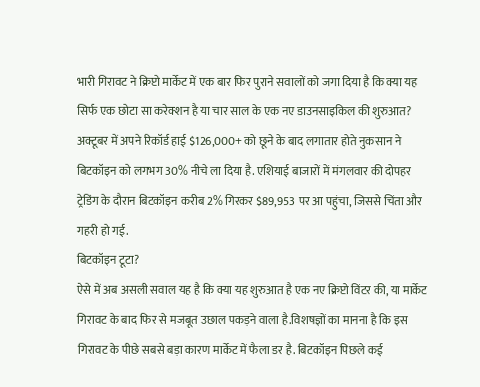भारी गिरावट ने क्रिप्टो मार्केट में एक बार फिर पुराने सवालों को जगा दिया है कि क्या यह सिर्फ एक छोटा सा करेक्शन है या चार साल के एक नए डाउनसाइकिल की शुरुआत?
अक्टूबर में अपने रिकॉर्ड हाई $126,000+ को छूने के बाद लगातार होते नुकसान ने बिटकॉइन को लगभग 30% नीचे ला दिया है. एशियाई बाजारों में मंगलवार की दोपहर ट्रेडिंग के दौरान बिटकॉइन करीब 2% गिरकर $89,953 पर आ पहुंचा, जिससे चिंता और गहरी हो गई.
बिटकॉइन टूटा?
ऐसे में अब असली सवाल यह है कि क्या यह शुरुआत है एक नए क्रिप्टो विंटर की, या मार्केट गिरावट के बाद फिर से मजबूत उछाल पकड़ने वाला है.विशषज्ञों का मानना है कि इस गिरावट के पीछे सबसे बड़ा कारण मार्केट में फैला डर है. बिटकॉइन पिछले कई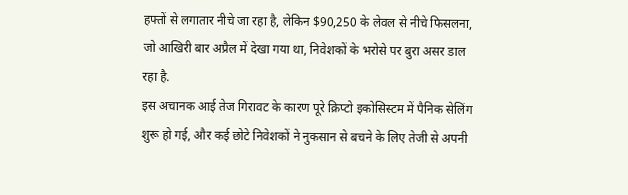हफ्तों से लगातार नीचे जा रहा है, लेकिन $90,250 के लेवल से नीचे फिसलना, जो आखिरी बार अप्रैल में देखा गया था, निवेशकों के भरोसे पर बुरा असर डाल रहा है.
इस अचानक आई तेज गिरावट के कारण पूरे क्रिप्टो इकोसिस्टम में पैनिक सेलिंग शुरू हो गई, और कई छोटे निवेशकों ने नुकसान से बचने के लिए तेजी से अपनी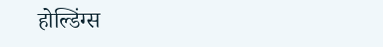होल्डिंग्स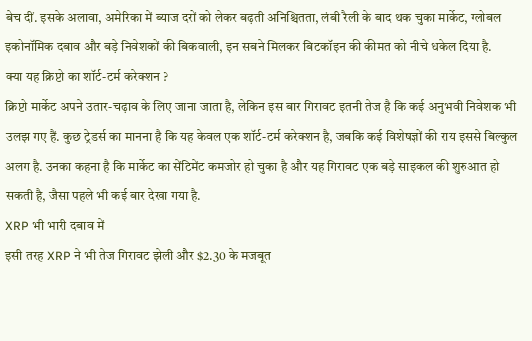बेच दीं. इसके अलावा, अमेरिका में ब्याज दरों को लेकर बढ़ती अनिश्चितता, लंबी रैली के बाद थक चुका मार्केट, ग्लोबल इकोनॉमिक दबाव और बड़े निवेशकों की बिकवाली, इन सबने मिलकर बिटकॉइन की कीमत को नीचे धकेल दिया है.
क्या यह क्रिप्टो का शॉर्ट-टर्म करेक्शन ?
क्रिप्टो मार्केट अपने उतार-चढ़ाव के लिए जाना जाता है, लेकिन इस बार गिरावट इतनी तेज है कि कई अनुभवी निवेशक भी उलझ गए हैं. कुछ ट्रेडर्स का मानना है कि यह केवल एक शॉर्ट-टर्म करेक्शन है, जबकि कई विशेषज्ञों की राय इससे बिल्कुल अलग है. उनका कहना है कि मार्केट का सेंटिमेंट कमजोर हो चुका है और यह गिरावट एक बड़े साइकल की शुरुआत हो सकती है, जैसा पहले भी कई बार देखा गया है.
XRP भी भारी दबाव में
इसी तरह XRP ने भी तेज गिरावट झेली और $2.30 के मजबूत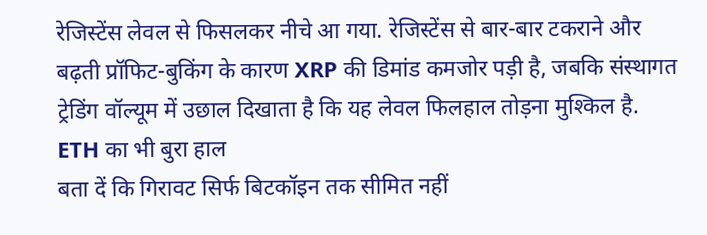रेजिस्टेंस लेवल से फिसलकर नीचे आ गया. रेजिस्टेंस से बार-बार टकराने और बढ़ती प्रॉफिट-बुकिंग के कारण XRP की डिमांड कमजोर पड़ी है, जबकि संस्थागत ट्रेडिंग वॉल्यूम में उछाल दिखाता है कि यह लेवल फिलहाल तोड़ना मुश्किल है.
ETH का भी बुरा हाल
बता दें कि गिरावट सिर्फ बिटकॉइन तक सीमित नहीं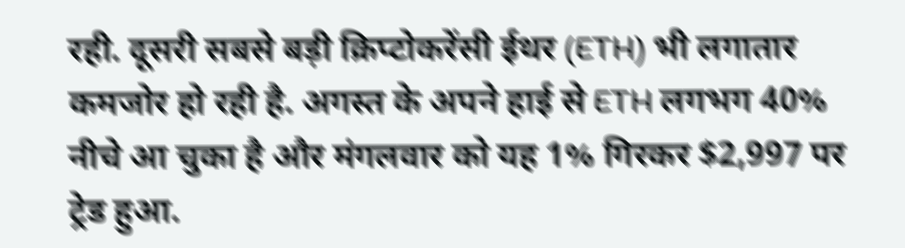रही. दूसरी सबसे बड़ी क्रिप्टोकरेंसी ईथर (ETH) भी लगातार कमजोर हो रही है. अगस्त के अपने हाई से ETH लगभग 40% नीचे आ चुका है और मंगलवार को यह 1% गिरकर $2,997 पर ट्रेड हुआ.